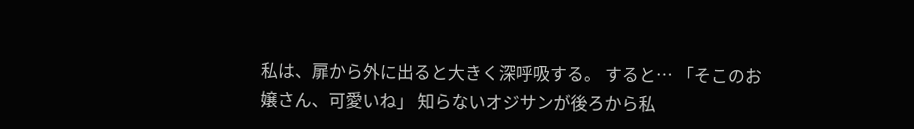私は、扉から外に出ると大きく深呼吸する。 すると… 「そこのお嬢さん、可愛いね」 知らないオジサンが後ろから私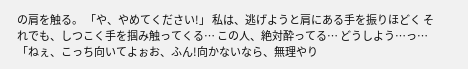の肩を触る。 「や、やめてください!」 私は、逃げようと肩にある手を振りほどく それでも、しつこく手を掴み触ってくる… この人、絶対酔ってる… どうしよう…っ… 「ねぇ、こっち向いてよぉお、ふん!向かないなら、無理やり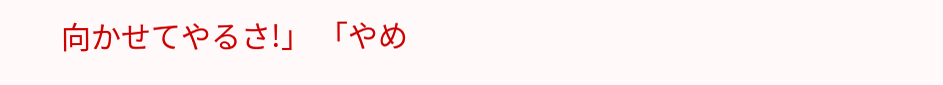向かせてやるさ!」 「やめ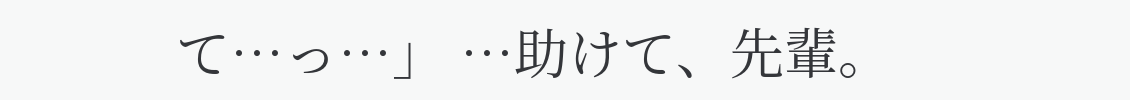て…っ…」 …助けて、先輩。